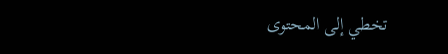تخطي إلى المحتوى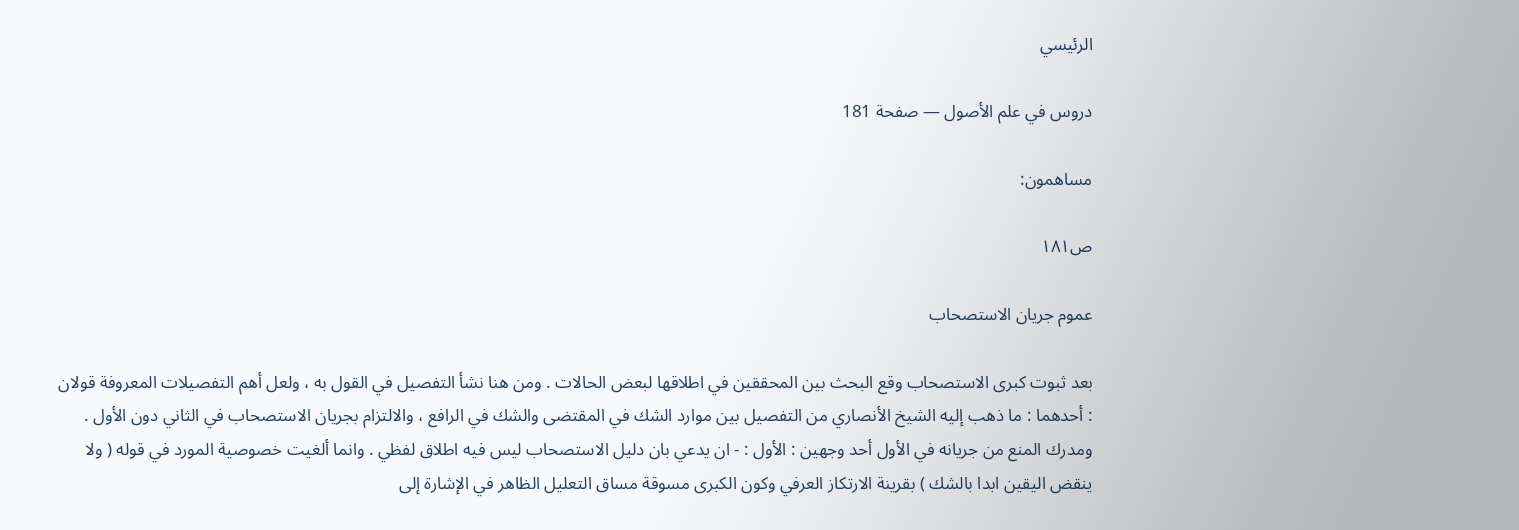الرئيسي

دروس في علم الأصول — صفحة 181

مساهمون:

ص١٨١

عموم جريان الاستصحاب

بعد ثبوت كبرى الاستصحاب وقع البحث بين المحققين في اطلاقها لبعض الحالات . ومن هنا نشأ التفصيل في القول به ، ولعل أهم التفصيلات المعروفة قولان : أحدهما : ما ذهب إليه الشيخ الأنصاري من التفصيل بين موارد الشك في المقتضى والشك في الرافع ، والالتزام بجريان الاستصحاب في الثاني دون الأول . ومدرك المنع من جريانه في الأول أحد وجهين : الأول : - ان يدعي بان دليل الاستصحاب ليس فيه اطلاق لفظي . وانما ألغيت خصوصية المورد في قوله ( ولا ينقض اليقين ابدا بالشك ) بقرينة الارتكاز العرفي وكون الكبرى مسوقة مساق التعليل الظاهر في الإشارة إلى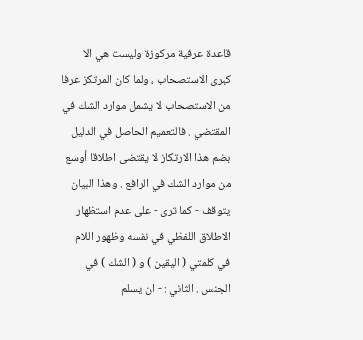قاعدة عرفية مركوزة وليست هي الا كبرى الاستصحاب ، ولما كان المرتكز عرفا من الاستصحاب لا يشمل موارد الشك في المقتضي . فالتعميم الحاصل في الدليل بضم هذا الارتكاز لا يقتضى اطلاقا أوسع من موارد الشك في الرافع . وهذا البيان يتوقف - كما ترى - على عدم استظهار الاطلاق اللفظي في نفسه وظهور اللام في كلمتي ( اليقين ) و ( الشك ) في الجنس . الثاني : - ان يسلم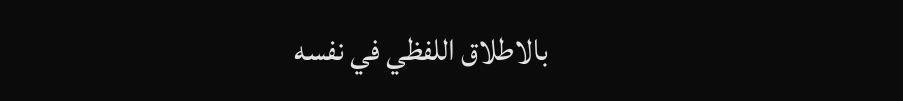بالاطلاق اللفظي في نفسه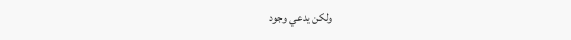ولكن يدعي وجود